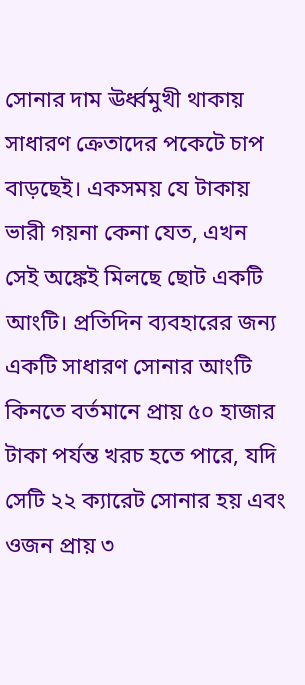সোনার দাম ঊর্ধ্বমুখী থাকায় সাধারণ ক্রেতাদের পকেটে চাপ বাড়ছেই। একসময় যে টাকায় ভারী গয়না কেনা যেত, এখন সেই অঙ্কেই মিলছে ছোট একটি আংটি। প্রতিদিন ব্যবহারের জন্য একটি সাধারণ সোনার আংটি কিনতে বর্তমানে প্রায় ৫০ হাজার টাকা পর্যন্ত খরচ হতে পারে, যদি সেটি ২২ ক্যারেট সোনার হয় এবং ওজন প্রায় ৩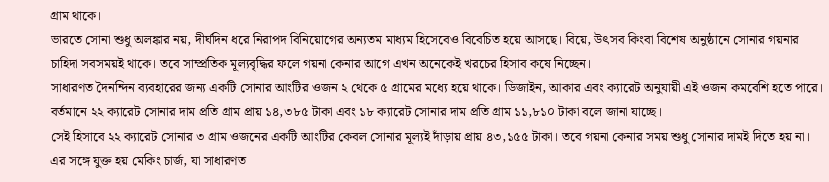গ্রাম থাকে।
ভারতে সোনা শুধু অলঙ্কার নয়, দীর্ঘদিন ধরে নিরাপদ বিনিয়োগের অন্যতম মাধ্যম হিসেবেও বিবেচিত হয়ে আসছে। বিয়ে, উৎসব কিংবা বিশেষ অনুষ্ঠানে সোনার গয়নার চাহিদা সবসময়ই থাকে। তবে সাম্প্রতিক মূল্যবৃদ্ধির ফলে গয়না কেনার আগে এখন অনেকেই খরচের হিসাব কষে নিচ্ছেন।
সাধারণত দৈনন্দিন ব্যবহারের জন্য একটি সোনার আংটির ওজন ২ থেকে ৫ গ্রামের মধ্যে হয়ে থাকে। ডিজাইন, আকার এবং ক্যারেট অনুযায়ী এই ওজন কমবেশি হতে পারে। বর্তমানে ২২ ক্যারেট সোনার দাম প্রতি গ্রাম প্রায় ১৪,৩৮৫ টাকা এবং ১৮ ক্যারেট সোনার দাম প্রতি গ্রাম ১১,৮১০ টাকা বলে জানা যাচ্ছে।
সেই হিসাবে ২২ ক্যারেট সোনার ৩ গ্রাম ওজনের একটি আংটির কেবল সোনার মূল্যই দাঁড়ায় প্রায় ৪৩,১৫৫ টাকা। তবে গয়না কেনার সময় শুধু সোনার দামই দিতে হয় না। এর সঙ্গে যুক্ত হয় মেকিং চার্জ, যা সাধারণত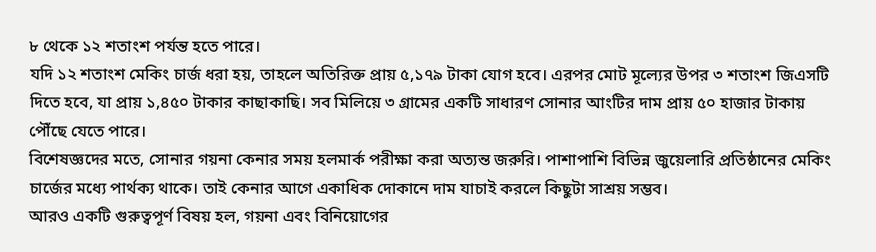৮ থেকে ১২ শতাংশ পর্যন্ত হতে পারে।
যদি ১২ শতাংশ মেকিং চার্জ ধরা হয়, তাহলে অতিরিক্ত প্রায় ৫,১৭৯ টাকা যোগ হবে। এরপর মোট মূল্যের উপর ৩ শতাংশ জিএসটি দিতে হবে, যা প্রায় ১,৪৫০ টাকার কাছাকাছি। সব মিলিয়ে ৩ গ্রামের একটি সাধারণ সোনার আংটির দাম প্রায় ৫০ হাজার টাকায় পৌঁছে যেতে পারে।
বিশেষজ্ঞদের মতে, সোনার গয়না কেনার সময় হলমার্ক পরীক্ষা করা অত্যন্ত জরুরি। পাশাপাশি বিভিন্ন জুয়েলারি প্রতিষ্ঠানের মেকিং চার্জের মধ্যে পার্থক্য থাকে। তাই কেনার আগে একাধিক দোকানে দাম যাচাই করলে কিছুটা সাশ্রয় সম্ভব।
আরও একটি গুরুত্বপূর্ণ বিষয় হল, গয়না এবং বিনিয়োগের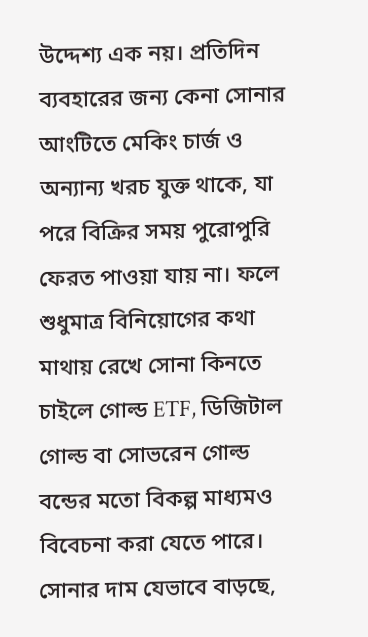উদ্দেশ্য এক নয়। প্রতিদিন ব্যবহারের জন্য কেনা সোনার আংটিতে মেকিং চার্জ ও অন্যান্য খরচ যুক্ত থাকে, যা পরে বিক্রির সময় পুরোপুরি ফেরত পাওয়া যায় না। ফলে শুধুমাত্র বিনিয়োগের কথা মাথায় রেখে সোনা কিনতে চাইলে গোল্ড ETF, ডিজিটাল গোল্ড বা সোভরেন গোল্ড বন্ডের মতো বিকল্প মাধ্যমও বিবেচনা করা যেতে পারে।
সোনার দাম যেভাবে বাড়ছে,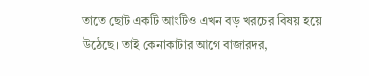তাতে ছোট একটি আংটিও এখন বড় খরচের বিষয় হয়ে উঠেছে। তাই কেনাকাটার আগে বাজারদর,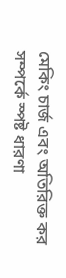মেকিং চার্জ এবং অতিরিক্ত কর সম্পর্কে স্পষ্ট ধারণা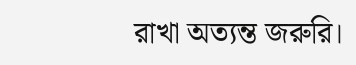রাখা অত্যন্ত জরুরি।